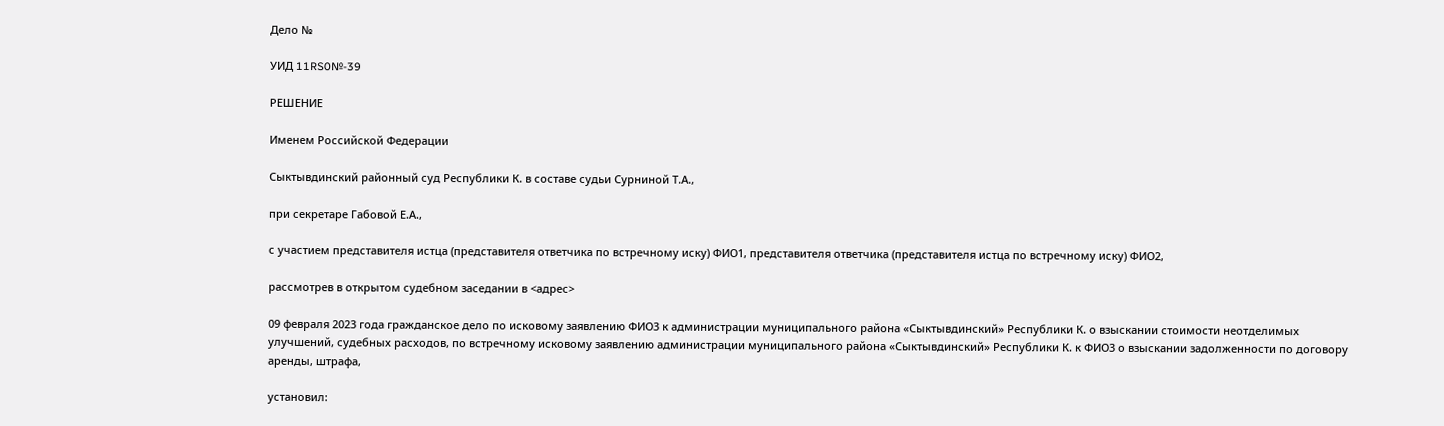Дело №

УИД 11RS0№-39

РЕШЕНИЕ

Именем Российской Федерации

Сыктывдинский районный суд Республики К. в составе судьи Сурниной Т.А.,

при секретаре Габовой Е.А.,

с участием представителя истца (представителя ответчика по встречному иску) ФИО1, представителя ответчика (представителя истца по встречному иску) ФИО2,

рассмотрев в открытом судебном заседании в <адрес>

09 февраля 2023 года гражданское дело по исковому заявлению ФИО3 к администрации муниципального района «Сыктывдинский» Республики К. о взыскании стоимости неотделимых улучшений, судебных расходов, по встречному исковому заявлению администрации муниципального района «Сыктывдинский» Республики К. к ФИО3 о взыскании задолженности по договору аренды, штрафа,

установил: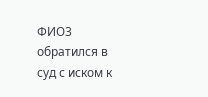ФИО3 обратился в суд с иском к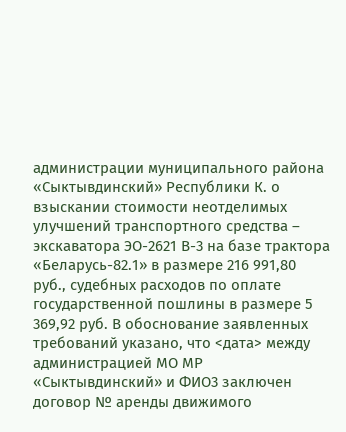администрации муниципального района «Сыктывдинский» Республики К. о взыскании стоимости неотделимых улучшений транспортного средства – экскаватора ЭО-2621 В-3 на базе трактора «Беларусь-82.1» в размере 216 991,80 руб., судебных расходов по оплате государственной пошлины в размере 5 369,92 руб. В обоснование заявленных требований указано, что <дата> между администрацией МО МР «Сыктывдинский» и ФИО3 заключен договор № аренды движимого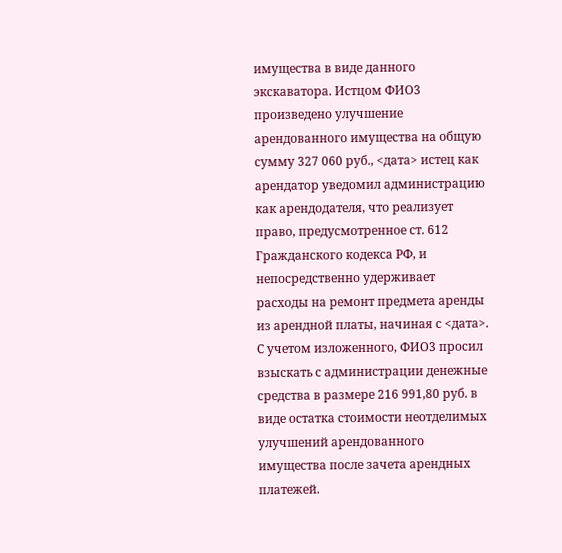имущества в виде данного экскаватора. Истцом ФИО3 произведено улучшение арендованного имущества на общую сумму 327 060 руб., <дата> истец как арендатор уведомил администрацию как арендодателя, что реализует право, предусмотренное ст. 612 Гражданского кодекса РФ, и непосредственно удерживает расходы на ремонт предмета аренды из арендной платы, начиная с <дата>. С учетом изложенного, ФИО3 просил взыскать с администрации денежные средства в размере 216 991,80 руб. в виде остатка стоимости неотделимых улучшений арендованного имущества после зачета арендных платежей.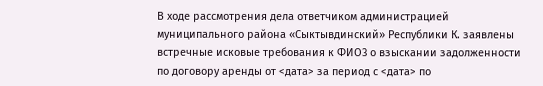В ходе рассмотрения дела ответчиком администрацией муниципального района «Сыктывдинский» Республики К. заявлены встречные исковые требования к ФИО3 о взыскании задолженности по договору аренды от <дата> за период с <дата> по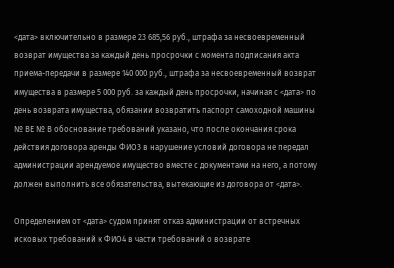<дата> включительно в размере 23 685,56 руб., штрафа за несвоевременный возврат имущества за каждый день просрочки с момента подписания акта приема-передачи в размере 140 000 руб., штрафа за несвоевременный возврат имущества в размере 5 000 руб. за каждый день просрочки, начиная с <дата> по день возврата имущества, обязании возвратить паспорт самоходной машины № ВЕ № В обоснование требований указано, что после окончания срока действия договора аренды ФИО3 в нарушение условий договора не передал администрации арендуемое имущество вместе с документами на него, а потому должен выполнить все обязательства, вытекающие из договора от <дата>.

Определением от <дата> судом принят отказ администрации от встречных исковых требований к ФИО4 в части требований о возврате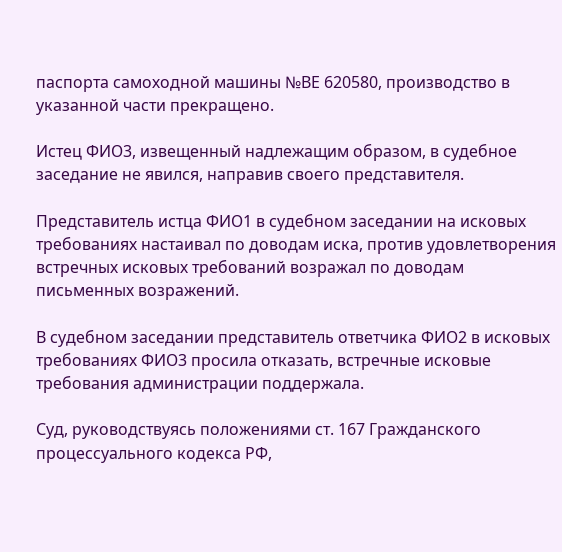паспорта самоходной машины №ВЕ 620580, производство в указанной части прекращено.

Истец ФИО3, извещенный надлежащим образом, в судебное заседание не явился, направив своего представителя.

Представитель истца ФИО1 в судебном заседании на исковых требованиях настаивал по доводам иска, против удовлетворения встречных исковых требований возражал по доводам письменных возражений.

В судебном заседании представитель ответчика ФИО2 в исковых требованиях ФИО3 просила отказать, встречные исковые требования администрации поддержала.

Суд, руководствуясь положениями ст. 167 Гражданского процессуального кодекса РФ,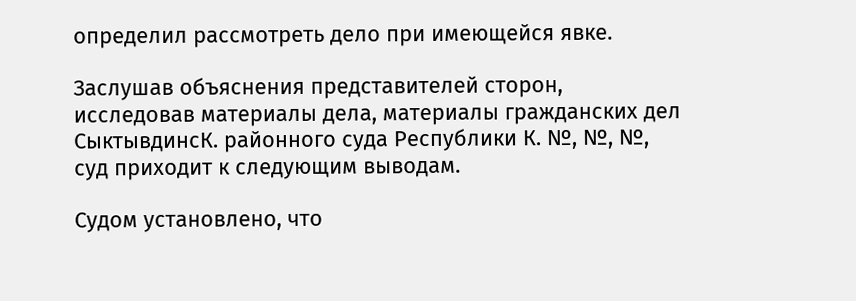определил рассмотреть дело при имеющейся явке.

Заслушав объяснения представителей сторон, исследовав материалы дела, материалы гражданских дел СыктывдинсК. районного суда Республики К. №, №, №, суд приходит к следующим выводам.

Судом установлено, что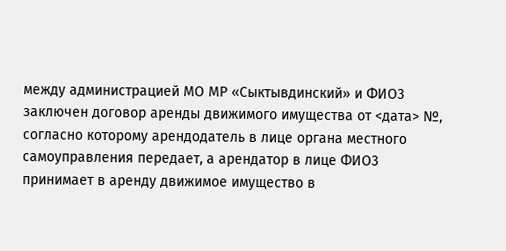между администрацией МО МР «Сыктывдинский» и ФИО3 заключен договор аренды движимого имущества от <дата> №, согласно которому арендодатель в лице органа местного самоуправления передает, а арендатор в лице ФИО3 принимает в аренду движимое имущество в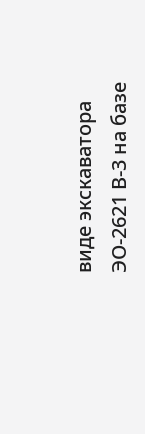виде экскаватора ЭО-2621 В-3 на базе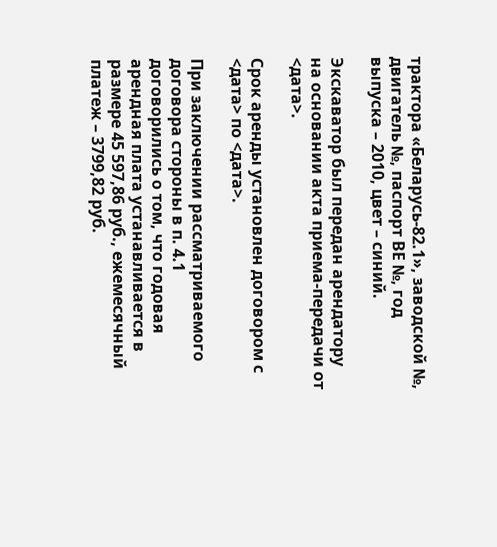трактора «Беларусь-82.1», заводской №, двигатель №, паспорт ВЕ №, год выпуска – 2010, цвет – синий.

Экскаватор был передан арендатору на основании акта приема-передачи от <дата>.

Срок аренды установлен договором с <дата> по <дата>.

При заключении рассматриваемого договора стороны в п. 4.1 договорились о том, что годовая арендная плата устанавливается в размере 45 597,86 руб., ежемесячный платеж – 3799,82 руб.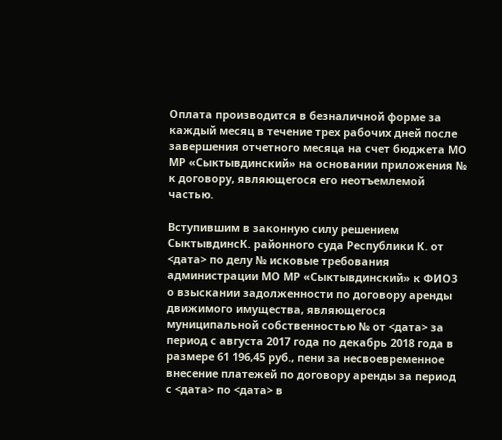Оплата производится в безналичной форме за каждый месяц в течение трех рабочих дней после завершения отчетного месяца на счет бюджета МО МР «Сыктывдинский» на основании приложения № к договору, являющегося его неотъемлемой частью.

Вступившим в законную силу решением СыктывдинсК. районного суда Республики К. от <дата> по делу № исковые требования администрации МО МР «Сыктывдинский» к ФИО3 о взыскании задолженности по договору аренды движимого имущества, являющегося муниципальной собственностью № от <дата> за период с августа 2017 года по декабрь 2018 года в размере 61 196,45 руб., пени за несвоевременное внесение платежей по договору аренды за период с <дата> по <дата> в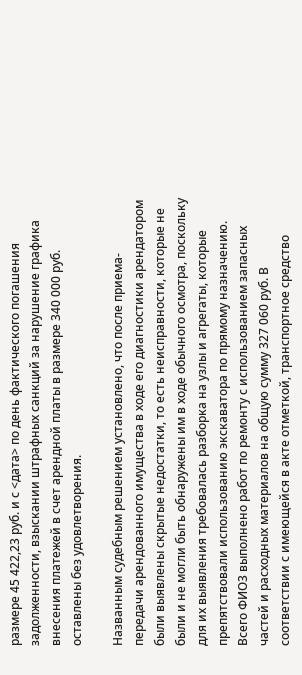размере 45 422,23 руб. и с <дата> по день фактического погашения задолженности, взыскании штрафных санкций за нарушение графика внесения платежей в счет арендной платы в размере 340 000 руб. оставлены без удовлетворения.

Названным судебным решением установлено, что после приема-передачи арендованного имущества в ходе его диагностики арендатором были выявлены скрытые недостатки, то есть неисправности, которые не были и не могли быть обнаружены им в ходе обычного осмотра, поскольку для их выявления требовалась разборка на узлы и агрегаты, которые препятствовали использованию экскаватора по прямому назначению. Всего ФИО3 выполнено работ по ремонту с использованием запасных частей и расходных материалов на общую сумму 327 060 руб. В соответствии с имеющейся в акте отметкой, транспортное средство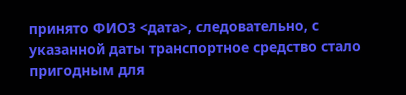принято ФИО3 <дата>, следовательно, с указанной даты транспортное средство стало пригодным для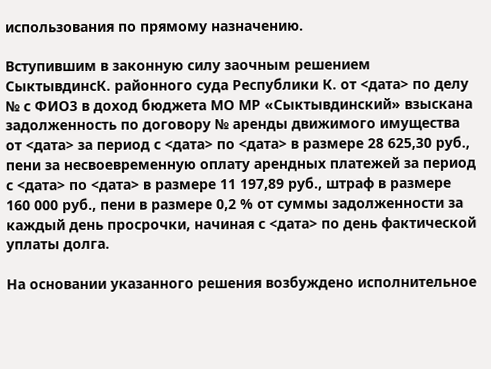использования по прямому назначению.

Вступившим в законную силу заочным решением СыктывдинсК. районного суда Республики К. от <дата> по делу № с ФИО3 в доход бюджета МО МР «Сыктывдинский» взыскана задолженность по договору № аренды движимого имущества от <дата> за период с <дата> по <дата> в размере 28 625,30 руб., пени за несвоевременную оплату арендных платежей за период с <дата> по <дата> в размере 11 197,89 руб., штраф в размере 160 000 руб., пени в размере 0,2 % от суммы задолженности за каждый день просрочки, начиная с <дата> по день фактической уплаты долга.

На основании указанного решения возбуждено исполнительное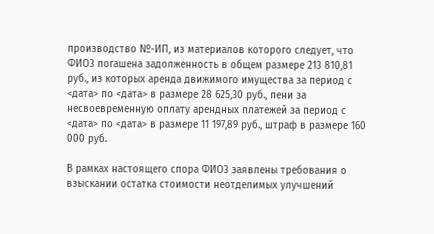производство №-ИП, из материалов которого следует, что ФИО3 погашена задолженность в общем размере 213 810,81 руб., из которых аренда движимого имущества за период с <дата> по <дата> в размере 28 625,30 руб., пени за несвоевременную оплату арендных платежей за период с <дата> по <дата> в размере 11 197,89 руб., штраф в размере 160 000 руб.

В рамках настоящего спора ФИО3 заявлены требования о взыскании остатка стоимости неотделимых улучшений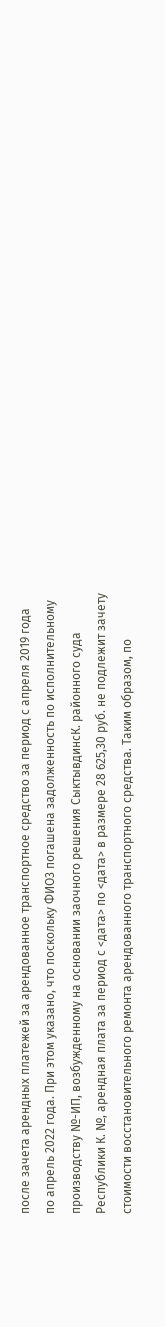после зачета арендных платежей за арендованное транспортное средство за период с апреля 2019 года по апрель 2022 года. При этом указано, что поскольку ФИО3 погашена задолженность по исполнительному производству №-ИП, возбужденному на основании заочного решения СыктывдинсК. районного суда Республики К. №, арендная плата за период с <дата> по <дата> в размере 28 625,30 руб. не подлежит зачету стоимости восстановительного ремонта арендованного транспортного средства. Таким образом, по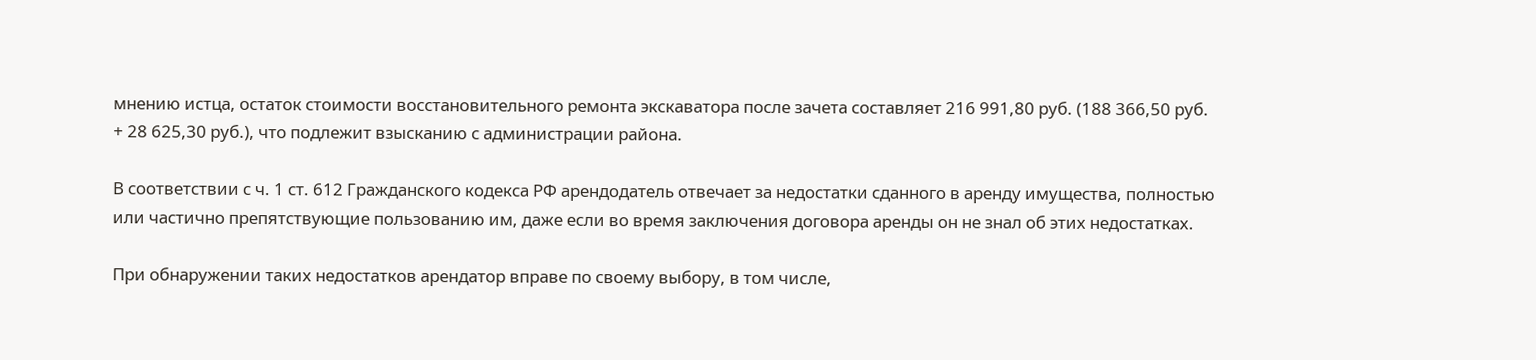мнению истца, остаток стоимости восстановительного ремонта экскаватора после зачета составляет 216 991,80 руб. (188 366,50 руб. + 28 625,30 руб.), что подлежит взысканию с администрации района.

В соответствии с ч. 1 ст. 612 Гражданского кодекса РФ арендодатель отвечает за недостатки сданного в аренду имущества, полностью или частично препятствующие пользованию им, даже если во время заключения договора аренды он не знал об этих недостатках.

При обнаружении таких недостатков арендатор вправе по своему выбору, в том числе,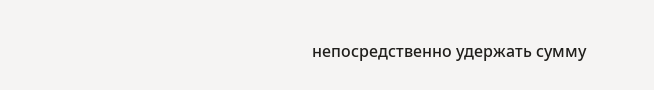непосредственно удержать сумму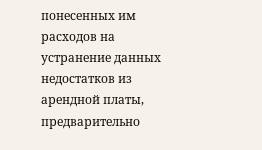понесенных им расходов на устранение данных недостатков из арендной платы, предварительно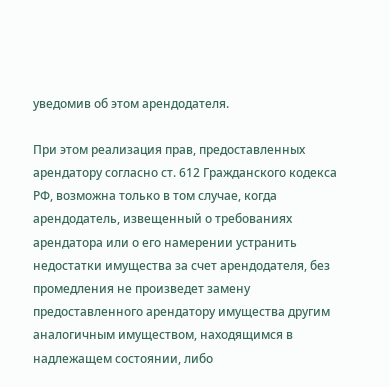уведомив об этом арендодателя.

При этом реализация прав, предоставленных арендатору согласно ст. 612 Гражданского кодекса РФ, возможна только в том случае, когда арендодатель, извещенный о требованиях арендатора или о его намерении устранить недостатки имущества за счет арендодателя, без промедления не произведет замену предоставленного арендатору имущества другим аналогичным имуществом, находящимся в надлежащем состоянии, либо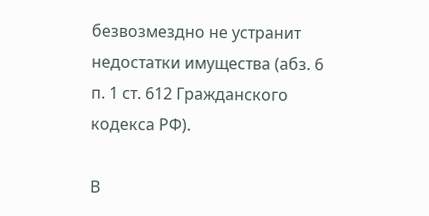безвозмездно не устранит недостатки имущества (абз. 6 п. 1 ст. 612 Гражданского кодекса РФ).

В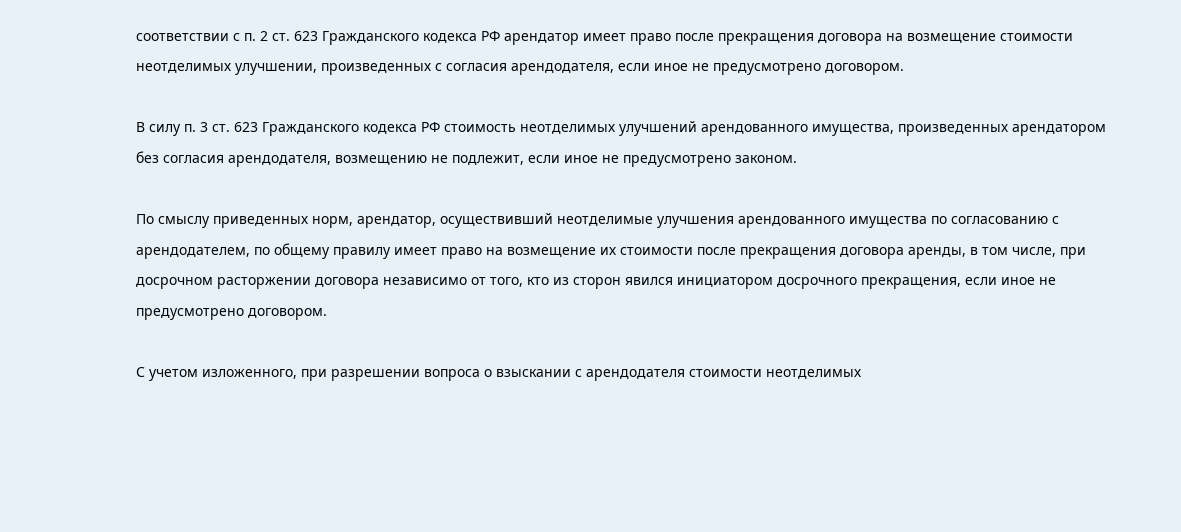соответствии с п. 2 ст. 623 Гражданского кодекса РФ арендатор имеет право после прекращения договора на возмещение стоимости неотделимых улучшении, произведенных с согласия арендодателя, если иное не предусмотрено договором.

В силу п. 3 ст. 623 Гражданского кодекса РФ стоимость неотделимых улучшений арендованного имущества, произведенных арендатором без согласия арендодателя, возмещению не подлежит, если иное не предусмотрено законом.

По смыслу приведенных норм, арендатор, осуществивший неотделимые улучшения арендованного имущества по согласованию с арендодателем, по общему правилу имеет право на возмещение их стоимости после прекращения договора аренды, в том числе, при досрочном расторжении договора независимо от того, кто из сторон явился инициатором досрочного прекращения, если иное не предусмотрено договором.

С учетом изложенного, при разрешении вопроса о взыскании с арендодателя стоимости неотделимых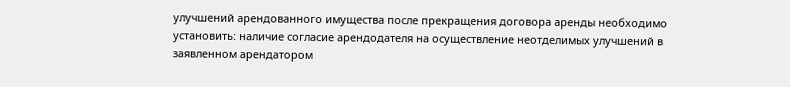улучшений арендованного имущества после прекращения договора аренды необходимо установить: наличие согласие арендодателя на осуществление неотделимых улучшений в заявленном арендатором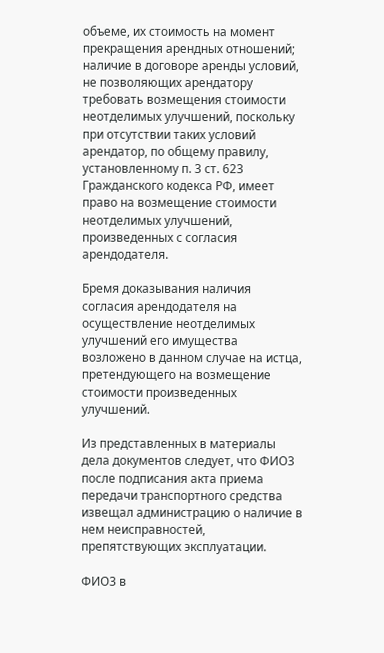объеме, их стоимость на момент прекращения арендных отношений; наличие в договоре аренды условий, не позволяющих арендатору требовать возмещения стоимости неотделимых улучшений, поскольку при отсутствии таких условий арендатор, по общему правилу, установленному п. 3 ст. 623 Гражданского кодекса РФ, имеет право на возмещение стоимости неотделимых улучшений, произведенных с согласия арендодателя.

Бремя доказывания наличия согласия арендодателя на осуществление неотделимых улучшений его имущества возложено в данном случае на истца, претендующего на возмещение стоимости произведенных улучшений.

Из представленных в материалы дела документов следует, что ФИО3 после подписания акта приема передачи транспортного средства извещал администрацию о наличие в нем неисправностей, препятствующих эксплуатации.

ФИО3 в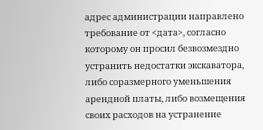адрес администрации направлено требование от <дата>, согласно которому он просил безвозмездно устранить недостатки экскаватора, либо соразмерного уменьшения арендной платы, либо возмещения своих расходов на устранение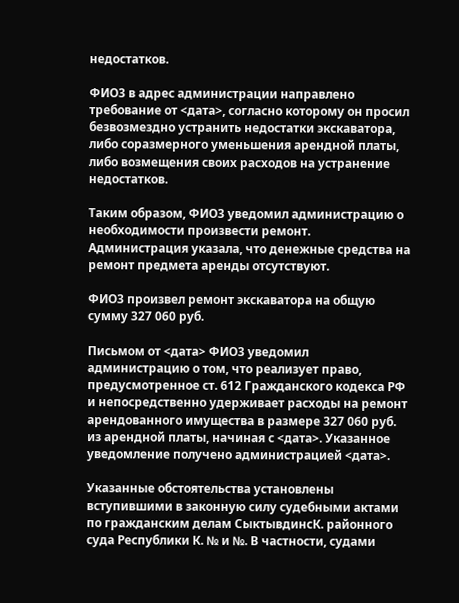недостатков.

ФИО3 в адрес администрации направлено требование от <дата>, согласно которому он просил безвозмездно устранить недостатки экскаватора, либо соразмерного уменьшения арендной платы, либо возмещения своих расходов на устранение недостатков.

Таким образом, ФИО3 уведомил администрацию о необходимости произвести ремонт. Администрация указала, что денежные средства на ремонт предмета аренды отсутствуют.

ФИО3 произвел ремонт экскаватора на общую сумму 327 060 руб.

Письмом от <дата> ФИО3 уведомил администрацию о том, что реализует право, предусмотренное ст. 612 Гражданского кодекса РФ и непосредственно удерживает расходы на ремонт арендованного имущества в размере 327 060 руб. из арендной платы, начиная с <дата>. Указанное уведомление получено администрацией <дата>.

Указанные обстоятельства установлены вступившими в законную силу судебными актами по гражданским делам СыктывдинсК. районного суда Республики К. № и №. В частности, судами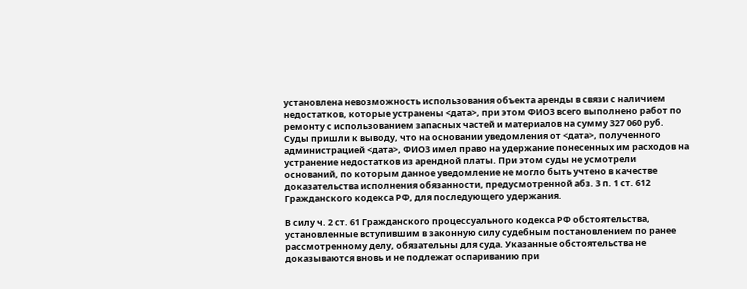установлена невозможность использования объекта аренды в связи с наличием недостатков, которые устранены <дата>, при этом ФИО3 всего выполнено работ по ремонту с использованием запасных частей и материалов на сумму 327 060 руб. Суды пришли к выводу, что на основании уведомления от <дата>, полученного администрацией <дата>, ФИО3 имел право на удержание понесенных им расходов на устранение недостатков из арендной платы. При этом суды не усмотрели оснований, по которым данное уведомление не могло быть учтено в качестве доказательства исполнения обязанности, предусмотренной абз. 3 п. 1 ст. 612 Гражданского кодекса РФ, для последующего удержания.

В силу ч. 2 ст. 61 Гражданского процессуального кодекса РФ обстоятельства, установленные вступившим в законную силу судебным постановлением по ранее рассмотренному делу, обязательны для суда. Указанные обстоятельства не доказываются вновь и не подлежат оспариванию при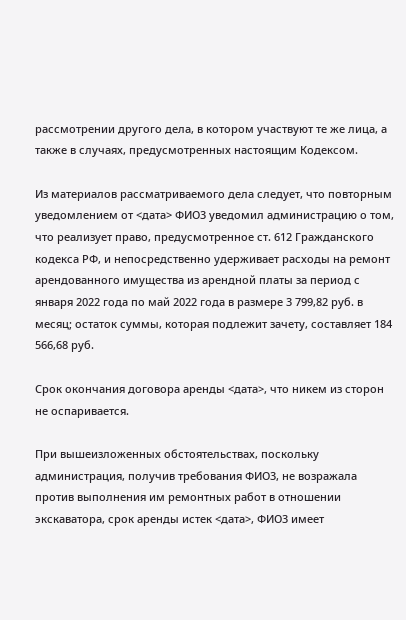рассмотрении другого дела, в котором участвуют те же лица, а также в случаях, предусмотренных настоящим Кодексом.

Из материалов рассматриваемого дела следует, что повторным уведомлением от <дата> ФИО3 уведомил администрацию о том, что реализует право, предусмотренное ст. 612 Гражданского кодекса РФ, и непосредственно удерживает расходы на ремонт арендованного имущества из арендной платы за период с января 2022 года по май 2022 года в размере 3 799,82 руб. в месяц; остаток суммы, которая подлежит зачету, составляет 184 566,68 руб.

Срок окончания договора аренды <дата>, что никем из сторон не оспаривается.

При вышеизложенных обстоятельствах, поскольку администрация, получив требования ФИО3, не возражала против выполнения им ремонтных работ в отношении экскаватора, срок аренды истек <дата>, ФИО3 имеет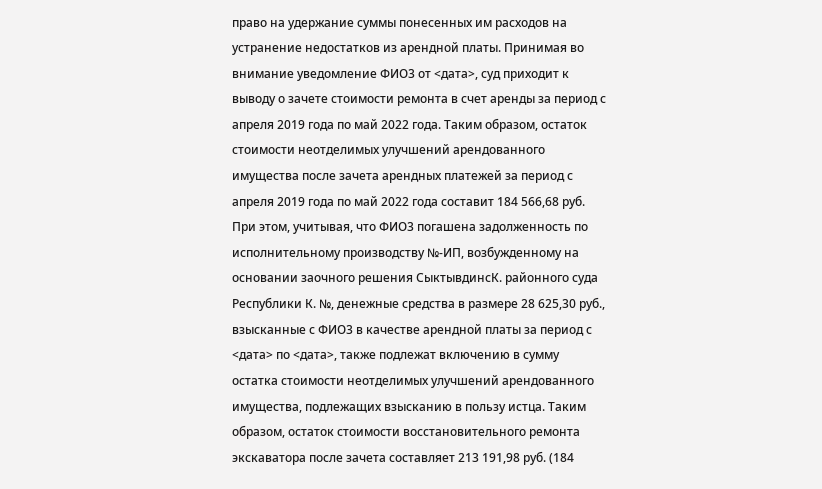право на удержание суммы понесенных им расходов на устранение недостатков из арендной платы. Принимая во внимание уведомление ФИО3 от <дата>, суд приходит к выводу о зачете стоимости ремонта в счет аренды за период с апреля 2019 года по май 2022 года. Таким образом, остаток стоимости неотделимых улучшений арендованного имущества после зачета арендных платежей за период с апреля 2019 года по май 2022 года составит 184 566,68 руб. При этом, учитывая, что ФИО3 погашена задолженность по исполнительному производству №-ИП, возбужденному на основании заочного решения СыктывдинсК. районного суда Республики К. №, денежные средства в размере 28 625,30 руб., взысканные с ФИО3 в качестве арендной платы за период с <дата> по <дата>, также подлежат включению в сумму остатка стоимости неотделимых улучшений арендованного имущества, подлежащих взысканию в пользу истца. Таким образом, остаток стоимости восстановительного ремонта экскаватора после зачета составляет 213 191,98 руб. (184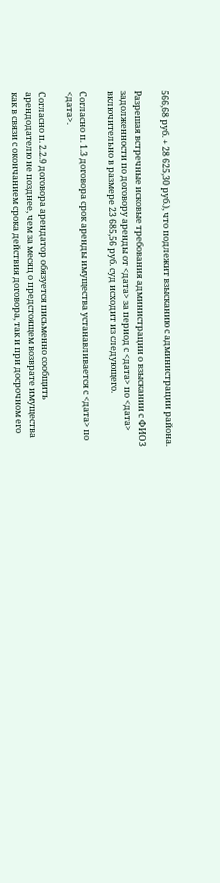566,68 руб. + 28 625,30 руб.), что подлежит взысканию с администрации района.

Разрешая встречные исковые требования администрации о взыскании с ФИО3 задолженности по договору аренды от <дата> за период с <дата> по <дата> включительно в размере 23 685,56 руб. суд исходит из следующего.

Согласно п. 1.3 договора срок аренды имущества устанавливается с <дата> по <дата>.

Согласно п. 2.2.9 договора арендатор обязуется письменно сообщить арендодателю не позднее, чем за месяц о предстоящем возврате имущества как в связи с окончанием срока действия договора, так и при досрочном его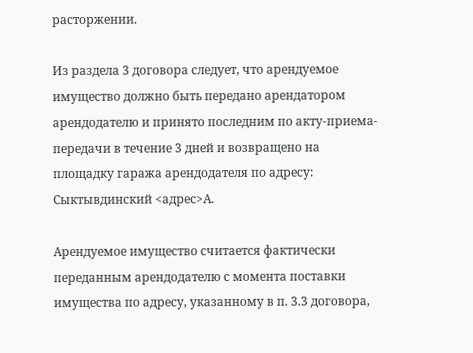расторжении.

Из раздела 3 договора следует, что арендуемое имущество должно быть передано арендатором арендодателю и принято последним по акту-приема-передачи в течение 3 дней и возвращено на площадку гаража арендодателя по адресу: Сыктывдинский <адрес>А.

Арендуемое имущество считается фактически переданным арендодателю с момента поставки имущества по адресу, указанному в п. 3.3 договора,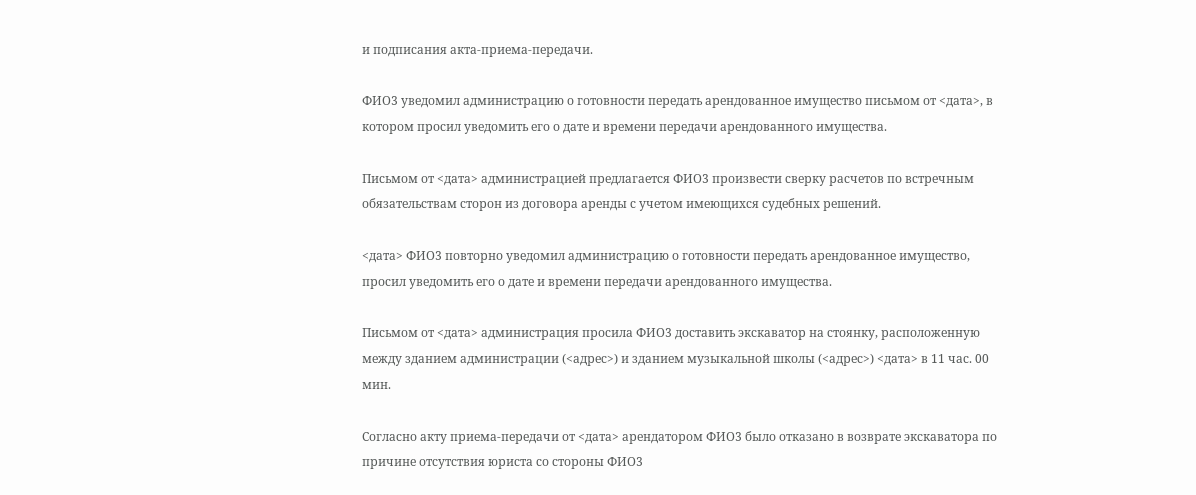и подписания акта-приема-передачи.

ФИО3 уведомил администрацию о готовности передать арендованное имущество письмом от <дата>, в котором просил уведомить его о дате и времени передачи арендованного имущества.

Письмом от <дата> администрацией предлагается ФИО3 произвести сверку расчетов по встречным обязательствам сторон из договора аренды с учетом имеющихся судебных решений.

<дата> ФИО3 повторно уведомил администрацию о готовности передать арендованное имущество, просил уведомить его о дате и времени передачи арендованного имущества.

Письмом от <дата> администрация просила ФИО3 доставить экскаватор на стоянку, расположенную между зданием администрации (<адрес>) и зданием музыкальной школы (<адрес>) <дата> в 11 час. 00 мин.

Согласно акту приема-передачи от <дата> арендатором ФИО3 было отказано в возврате экскаватора по причине отсутствия юриста со стороны ФИО3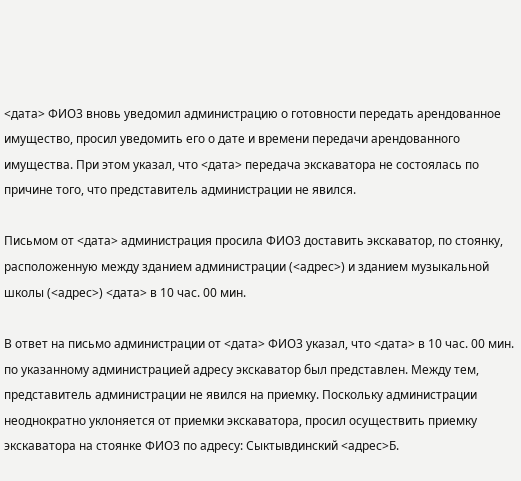<дата> ФИО3 вновь уведомил администрацию о готовности передать арендованное имущество, просил уведомить его о дате и времени передачи арендованного имущества. При этом указал, что <дата> передача экскаватора не состоялась по причине того, что представитель администрации не явился.

Письмом от <дата> администрация просила ФИО3 доставить экскаватор, по стоянку, расположенную между зданием администрации (<адрес>) и зданием музыкальной школы (<адрес>) <дата> в 10 час. 00 мин.

В ответ на письмо администрации от <дата> ФИО3 указал, что <дата> в 10 час. 00 мин. по указанному администрацией адресу экскаватор был представлен. Между тем, представитель администрации не явился на приемку. Поскольку администрации неоднократно уклоняется от приемки экскаватора, просил осуществить приемку экскаватора на стоянке ФИО3 по адресу: Сыктывдинский <адрес>Б.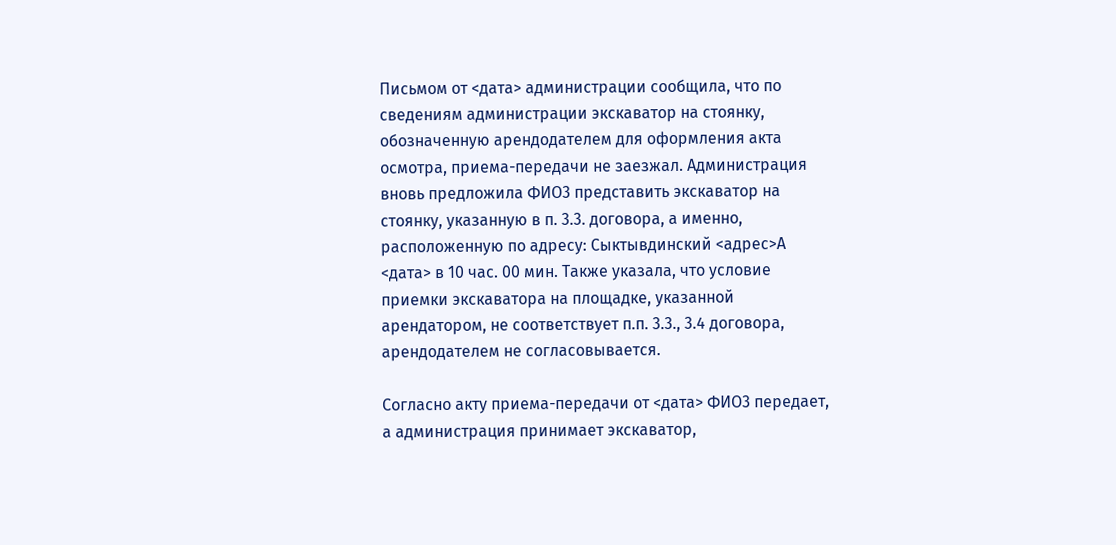Письмом от <дата> администрации сообщила, что по сведениям администрации экскаватор на стоянку, обозначенную арендодателем для оформления акта осмотра, приема-передачи не заезжал. Администрация вновь предложила ФИО3 представить экскаватор на стоянку, указанную в п. 3.3. договора, а именно, расположенную по адресу: Сыктывдинский <адрес>А <дата> в 10 час. 00 мин. Также указала, что условие приемки экскаватора на площадке, указанной арендатором, не соответствует п.п. 3.3., 3.4 договора, арендодателем не согласовывается.

Согласно акту приема-передачи от <дата> ФИО3 передает, а администрация принимает экскаватор,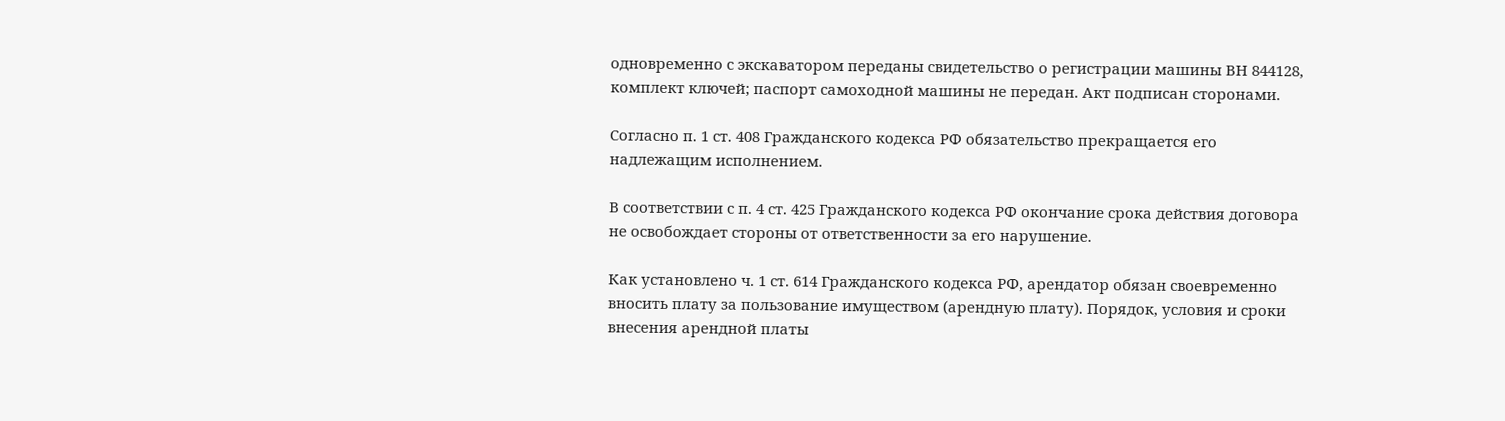одновременно с экскаватором переданы свидетельство о регистрации машины ВН 844128, комплект ключей; паспорт самоходной машины не передан. Акт подписан сторонами.

Согласно п. 1 ст. 408 Гражданского кодекса РФ обязательство прекращается его надлежащим исполнением.

В соответствии с п. 4 ст. 425 Гражданского кодекса РФ окончание срока действия договора не освобождает стороны от ответственности за его нарушение.

Как установлено ч. 1 ст. 614 Гражданского кодекса РФ, арендатор обязан своевременно вносить плату за пользование имуществом (арендную плату). Порядок, условия и сроки внесения арендной платы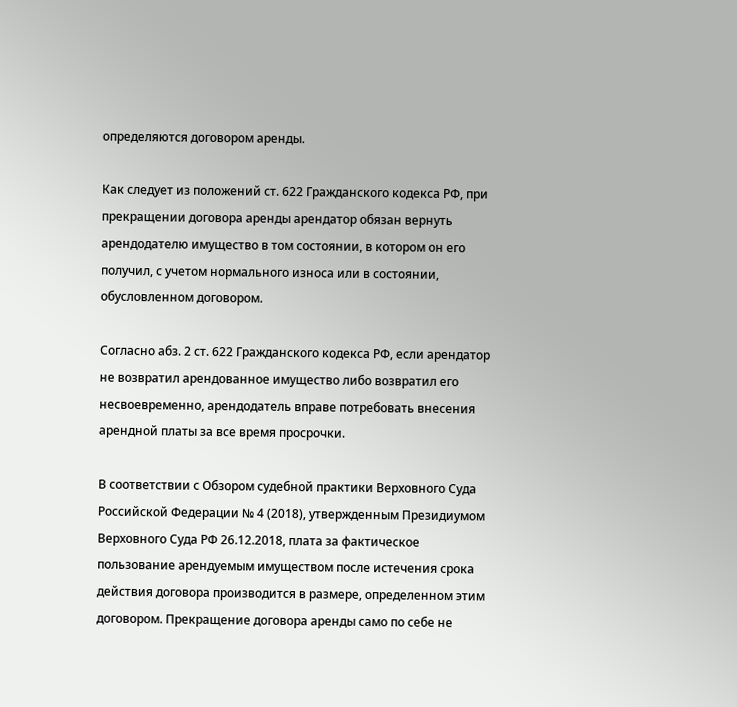определяются договором аренды.

Как следует из положений ст. 622 Гражданского кодекса РФ, при прекращении договора аренды арендатор обязан вернуть арендодателю имущество в том состоянии, в котором он его получил, с учетом нормального износа или в состоянии, обусловленном договором.

Согласно абз. 2 ст. 622 Гражданского кодекса РФ, если арендатор не возвратил арендованное имущество либо возвратил его несвоевременно, арендодатель вправе потребовать внесения арендной платы за все время просрочки.

В соответствии с Обзором судебной практики Верховного Суда Российской Федерации № 4 (2018), утвержденным Президиумом Верховного Суда РФ 26.12.2018, плата за фактическое пользование арендуемым имуществом после истечения срока действия договора производится в размере, определенном этим договором. Прекращение договора аренды само по себе не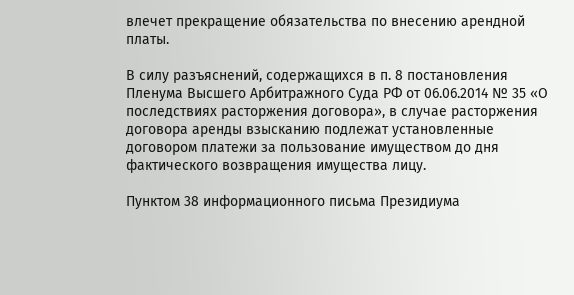влечет прекращение обязательства по внесению арендной платы.

В силу разъяснений, содержащихся в п. 8 постановления Пленума Высшего Арбитражного Суда РФ от 06.06.2014 № 35 «О последствиях расторжения договора», в случае расторжения договора аренды взысканию подлежат установленные договором платежи за пользование имуществом до дня фактического возвращения имущества лицу.

Пунктом 38 информационного письма Президиума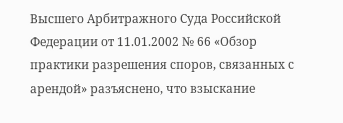Высшего Арбитражного Суда Российской Федерации от 11.01.2002 № 66 «Обзор практики разрешения споров, связанных с арендой» разъяснено, что взыскание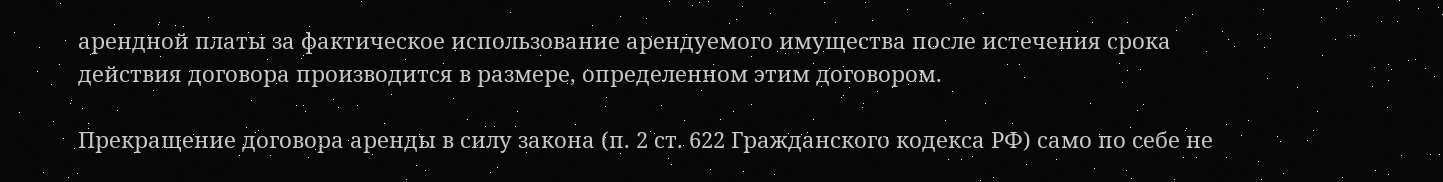арендной платы за фактическое использование арендуемого имущества после истечения срока действия договора производится в размере, определенном этим договором.

Прекращение договора аренды в силу закона (п. 2 ст. 622 Гражданского кодекса РФ) само по себе не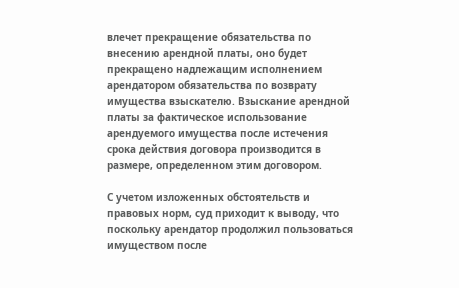влечет прекращение обязательства по внесению арендной платы, оно будет прекращено надлежащим исполнением арендатором обязательства по возврату имущества взыскателю. Взыскание арендной платы за фактическое использование арендуемого имущества после истечения срока действия договора производится в размере, определенном этим договором.

С учетом изложенных обстоятельств и правовых норм, суд приходит к выводу, что поскольку арендатор продолжил пользоваться имуществом после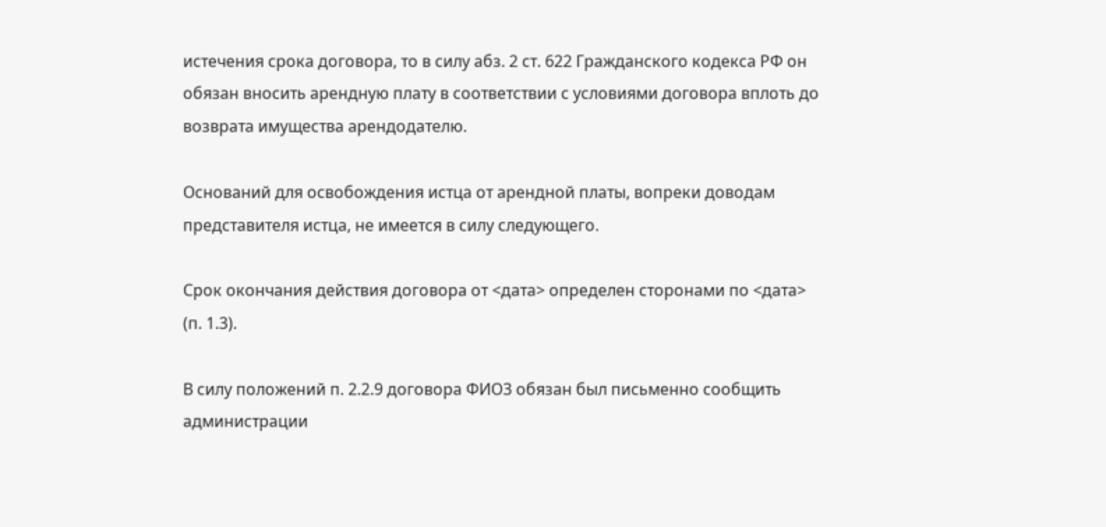истечения срока договора, то в силу абз. 2 ст. 622 Гражданского кодекса РФ он обязан вносить арендную плату в соответствии с условиями договора вплоть до возврата имущества арендодателю.

Оснований для освобождения истца от арендной платы, вопреки доводам представителя истца, не имеется в силу следующего.

Срок окончания действия договора от <дата> определен сторонами по <дата> (п. 1.3).

В силу положений п. 2.2.9 договора ФИО3 обязан был письменно сообщить администрации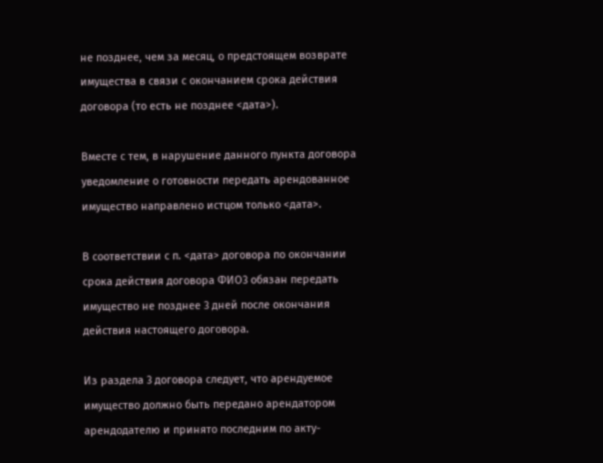не позднее, чем за месяц, о предстоящем возврате имущества в связи с окончанием срока действия договора (то есть не позднее <дата>).

Вместе с тем, в нарушение данного пункта договора уведомление о готовности передать арендованное имущество направлено истцом только <дата>.

В соответствии с п. <дата> договора по окончании срока действия договора ФИО3 обязан передать имущество не позднее 3 дней после окончания действия настоящего договора.

Из раздела 3 договора следует, что арендуемое имущество должно быть передано арендатором арендодателю и принято последним по акту-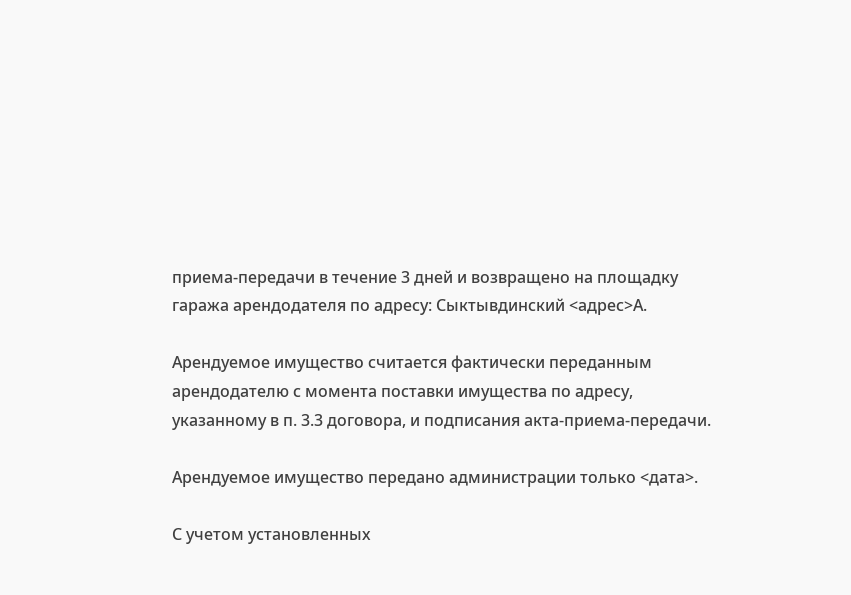приема-передачи в течение 3 дней и возвращено на площадку гаража арендодателя по адресу: Сыктывдинский <адрес>А.

Арендуемое имущество считается фактически переданным арендодателю с момента поставки имущества по адресу, указанному в п. 3.3 договора, и подписания акта-приема-передачи.

Арендуемое имущество передано администрации только <дата>.

С учетом установленных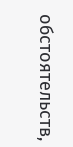обстоятельств,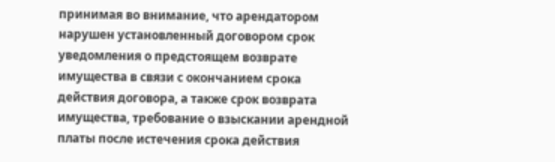принимая во внимание, что арендатором нарушен установленный договором срок уведомления о предстоящем возврате имущества в связи с окончанием срока действия договора, а также срок возврата имущества, требование о взыскании арендной платы после истечения срока действия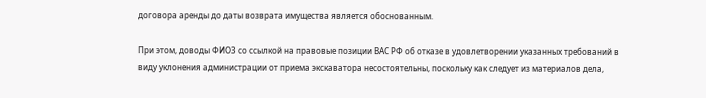договора аренды до даты возврата имущества является обоснованным.

При этом, доводы ФИО3 со ссылкой на правовые позиции ВАС РФ об отказе в удовлетворении указанных требований в виду уклонения администрации от приема экскаватора несостоятельны, поскольку как следует из материалов дела,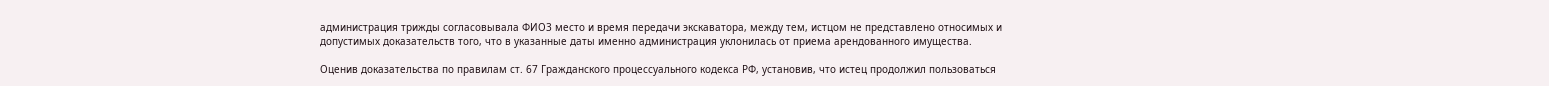администрация трижды согласовывала ФИО3 место и время передачи экскаватора, между тем, истцом не представлено относимых и допустимых доказательств того, что в указанные даты именно администрация уклонилась от приема арендованного имущества.

Оценив доказательства по правилам ст. 67 Гражданского процессуального кодекса РФ, установив, что истец продолжил пользоваться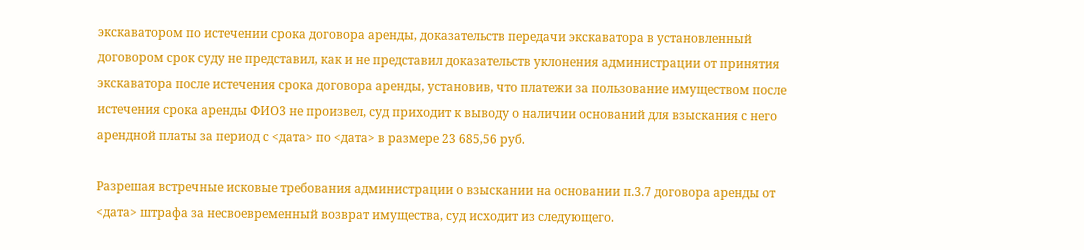экскаватором по истечении срока договора аренды, доказательств передачи экскаватора в установленный договором срок суду не представил, как и не представил доказательств уклонения администрации от принятия экскаватора после истечения срока договора аренды, установив, что платежи за пользование имуществом после истечения срока аренды ФИО3 не произвел, суд приходит к выводу о наличии оснований для взыскания с него арендной платы за период с <дата> по <дата> в размере 23 685,56 руб.

Разрешая встречные исковые требования администрации о взыскании на основании п.3.7 договора аренды от <дата> штрафа за несвоевременный возврат имущества, суд исходит из следующего.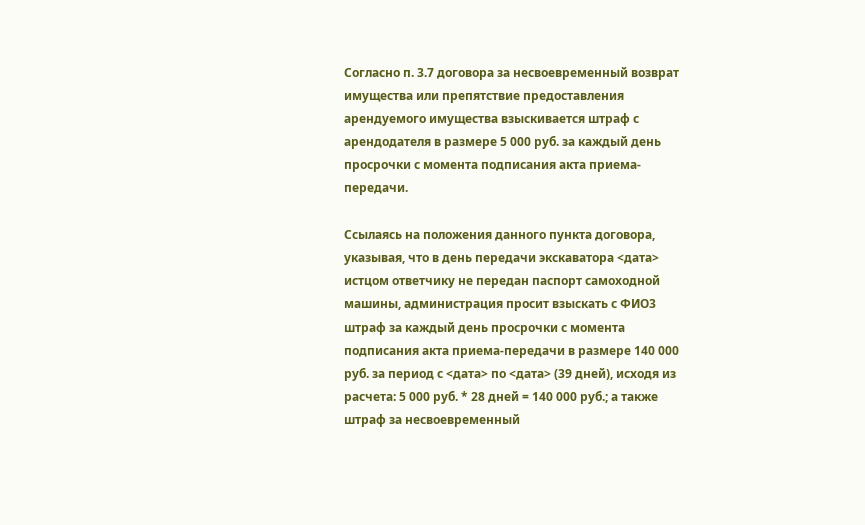Согласно п. 3.7 договора за несвоевременный возврат имущества или препятствие предоставления арендуемого имущества взыскивается штраф с арендодателя в размере 5 000 руб. за каждый день просрочки с момента подписания акта приема-передачи.

Ссылаясь на положения данного пункта договора, указывая, что в день передачи экскаватора <дата> истцом ответчику не передан паспорт самоходной машины, администрация просит взыскать с ФИО3 штраф за каждый день просрочки с момента подписания акта приема-передачи в размере 140 000 руб. за период с <дата> по <дата> (39 дней), исходя из расчета: 5 000 руб. * 28 дней = 140 000 руб.; а также штраф за несвоевременный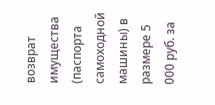возврат имущества (паспорта самоходной машины) в размере 5 000 руб. за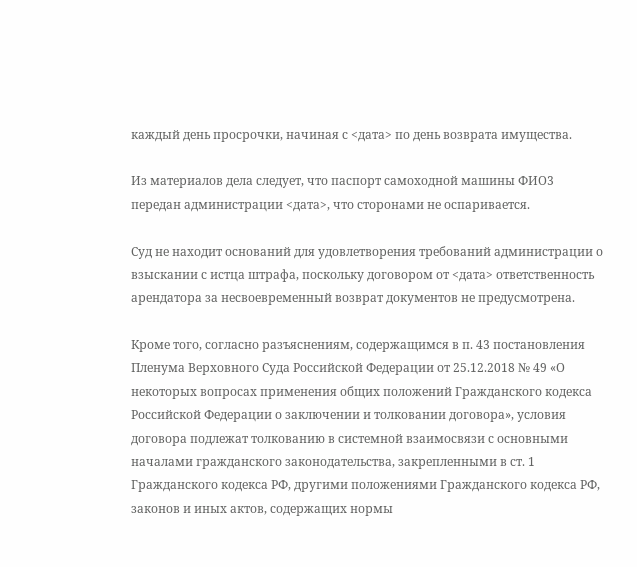каждый день просрочки, начиная с <дата> по день возврата имущества.

Из материалов дела следует, что паспорт самоходной машины ФИО3 передан администрации <дата>, что сторонами не оспаривается.

Суд не находит оснований для удовлетворения требований администрации о взыскании с истца штрафа, поскольку договором от <дата> ответственность арендатора за несвоевременный возврат документов не предусмотрена.

Кроме того, согласно разъяснениям, содержащимся в п. 43 постановления Пленума Верховного Суда Российской Федерации от 25.12.2018 № 49 «О некоторых вопросах применения общих положений Гражданского кодекса Российской Федерации о заключении и толковании договора», условия договора подлежат толкованию в системной взаимосвязи с основными началами гражданского законодательства, закрепленными в ст. 1 Гражданского кодекса РФ, другими положениями Гражданского кодекса РФ, законов и иных актов, содержащих нормы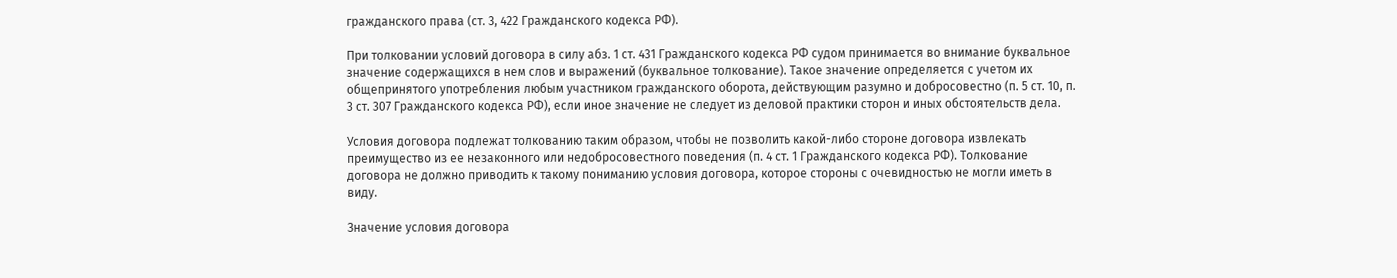гражданского права (ст. 3, 422 Гражданского кодекса РФ).

При толковании условий договора в силу абз. 1 ст. 431 Гражданского кодекса РФ судом принимается во внимание буквальное значение содержащихся в нем слов и выражений (буквальное толкование). Такое значение определяется с учетом их общепринятого употребления любым участником гражданского оборота, действующим разумно и добросовестно (п. 5 ст. 10, п. 3 ст. 307 Гражданского кодекса РФ), если иное значение не следует из деловой практики сторон и иных обстоятельств дела.

Условия договора подлежат толкованию таким образом, чтобы не позволить какой-либо стороне договора извлекать преимущество из ее незаконного или недобросовестного поведения (п. 4 ст. 1 Гражданского кодекса РФ). Толкование договора не должно приводить к такому пониманию условия договора, которое стороны с очевидностью не могли иметь в виду.

Значение условия договора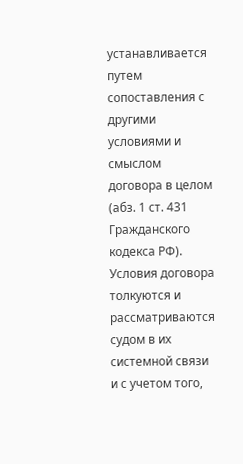устанавливается путем сопоставления с другими условиями и смыслом договора в целом (абз. 1 ст. 431 Гражданского кодекса РФ). Условия договора толкуются и рассматриваются судом в их системной связи и с учетом того,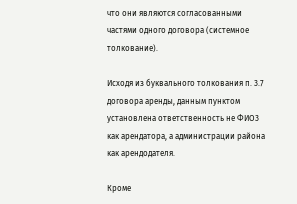что они являются согласованными частями одного договора (системное толкование).

Исходя из буквального толкования п. 3.7 договора аренды, данным пунктом установлена ответственность не ФИО3 как арендатора, а администрации района как арендодателя.

Кроме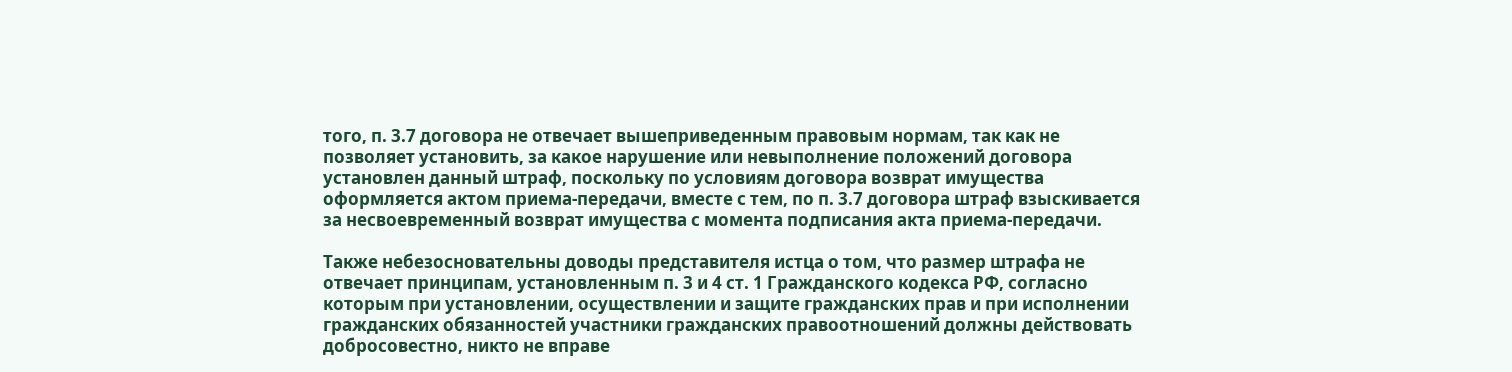того, п. 3.7 договора не отвечает вышеприведенным правовым нормам, так как не позволяет установить, за какое нарушение или невыполнение положений договора установлен данный штраф, поскольку по условиям договора возврат имущества оформляется актом приема-передачи, вместе с тем, по п. 3.7 договора штраф взыскивается за несвоевременный возврат имущества с момента подписания акта приема-передачи.

Также небезосновательны доводы представителя истца о том, что размер штрафа не отвечает принципам, установленным п. 3 и 4 ст. 1 Гражданского кодекса РФ, согласно которым при установлении, осуществлении и защите гражданских прав и при исполнении гражданских обязанностей участники гражданских правоотношений должны действовать добросовестно, никто не вправе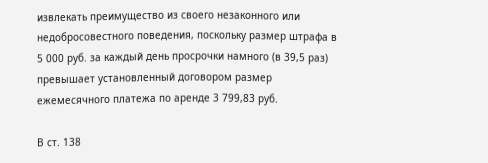извлекать преимущество из своего незаконного или недобросовестного поведения, поскольку размер штрафа в 5 000 руб. за каждый день просрочки намного (в 39,5 раз) превышает установленный договором размер ежемесячного платежа по аренде 3 799,83 руб.

В ст. 138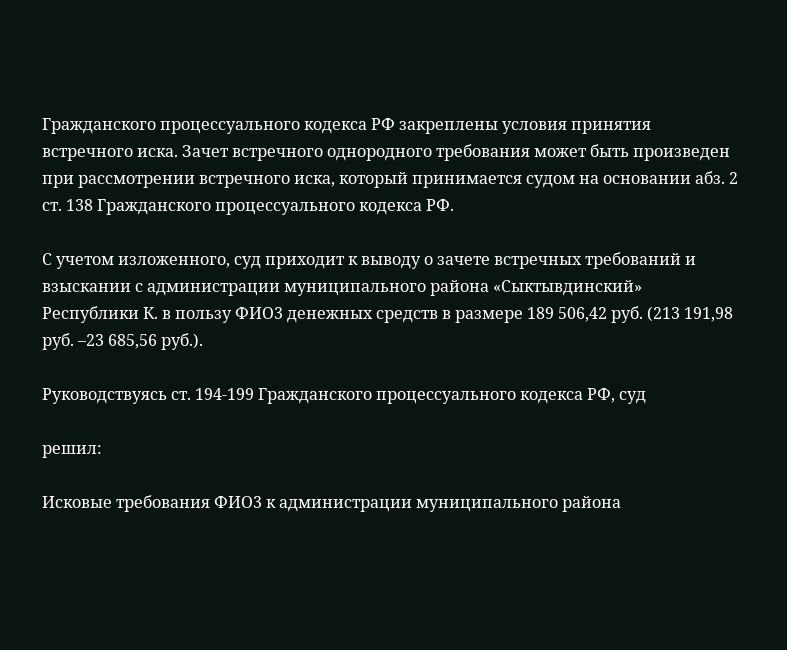Гражданского процессуального кодекса РФ закреплены условия принятия встречного иска. Зачет встречного однородного требования может быть произведен при рассмотрении встречного иска, который принимается судом на основании абз. 2 ст. 138 Гражданского процессуального кодекса РФ.

С учетом изложенного, суд приходит к выводу о зачете встречных требований и взыскании с администрации муниципального района «Сыктывдинский» Республики К. в пользу ФИО3 денежных средств в размере 189 506,42 руб. (213 191,98 руб. –23 685,56 руб.).

Руководствуясь ст. 194-199 Гражданского процессуального кодекса РФ, суд

решил:

Исковые требования ФИО3 к администрации муниципального района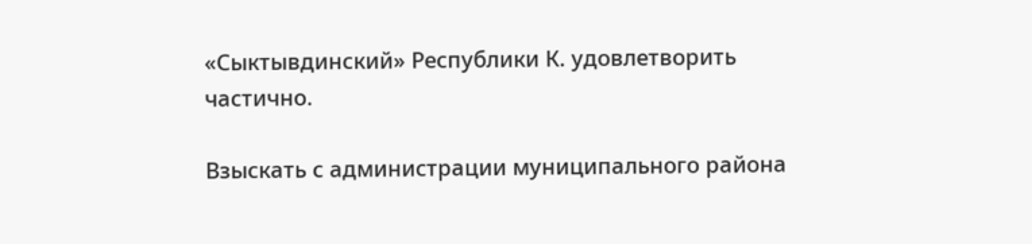«Сыктывдинский» Республики К. удовлетворить частично.

Взыскать с администрации муниципального района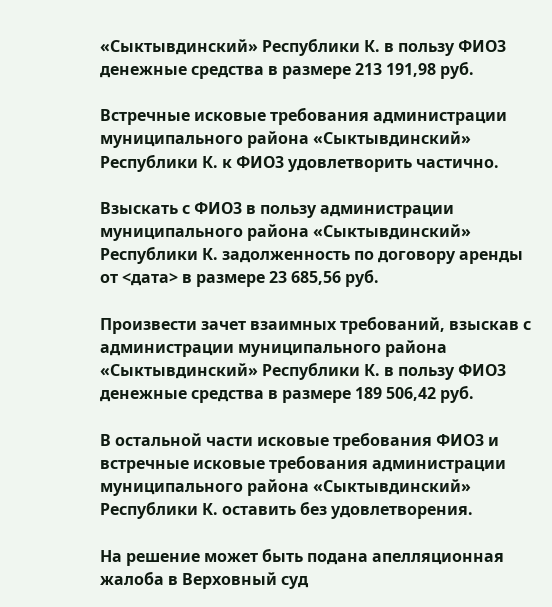«Сыктывдинский» Республики К. в пользу ФИО3 денежные средства в размере 213 191,98 руб.

Встречные исковые требования администрации муниципального района «Сыктывдинский» Республики К. к ФИО3 удовлетворить частично.

Взыскать с ФИО3 в пользу администрации муниципального района «Сыктывдинский» Республики К. задолженность по договору аренды от <дата> в размере 23 685,56 руб.

Произвести зачет взаимных требований, взыскав с администрации муниципального района «Сыктывдинский» Республики К. в пользу ФИО3 денежные средства в размере 189 506,42 руб.

В остальной части исковые требования ФИО3 и встречные исковые требования администрации муниципального района «Сыктывдинский» Республики К. оставить без удовлетворения.

На решение может быть подана апелляционная жалоба в Верховный суд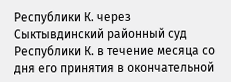Республики К. через Сыктывдинский районный суд Республики К. в течение месяца со дня его принятия в окончательной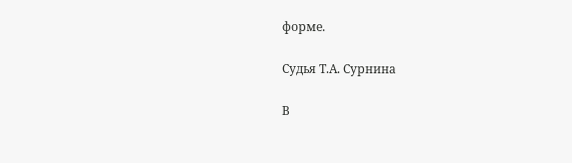форме.

Судья Т.А. Сурнина

В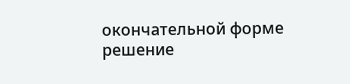окончательной форме решение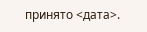принято <дата>.